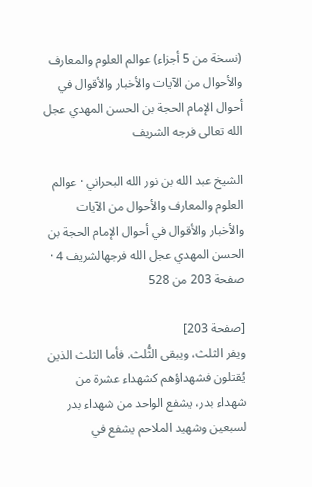(نسخة من 5 أجزاء) عوالم العلوم والمعارف والأحوال من الآيات والأخبار والأقوال في أحوال الإمام الحجة بن الحسن المهدي عجل الله تعالى فرجه الشريف

الشيخ عبد الله بن نور الله البحراني · عوالم العلوم والمعارف والأحوال من الآيات والأخبار والأقوال في أحوال الإمام الحجة بن الحسن المهدي عجل الله فرجهالشريف 4 · صفحة 203 من 528

[صفحة 203]
ويفر الثلث، ويبقى الثُّلث. فأما الثلث الذين يُقتلون فشهداؤهم كشهداء عشرة من
شهداء بدر، يشفع الواحد من شهداء بدر لسبعين وشهيد الملاحم يشفع في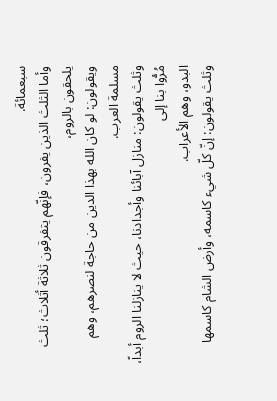سبعمائة.
وأما الثلث الذين يفرون، فإنّهم يتفرقون ثلاثة أثلاث؛ ثلث يلحقون بالروم،
ويقولون: لو كان الله بهذا الدين من حاجة لنصرهم، وهم مسلمة العرب.
وثلث يقولون: منازل آبائنا وأجدادنا، حيث لا ينازلنا الروم أبداً، مُرُّوا بنا إلى
البدو، وهم الأعراب.
وثلث يقولون: إنّ كلّ شيء كاسمه، وأرض الشام كاسمها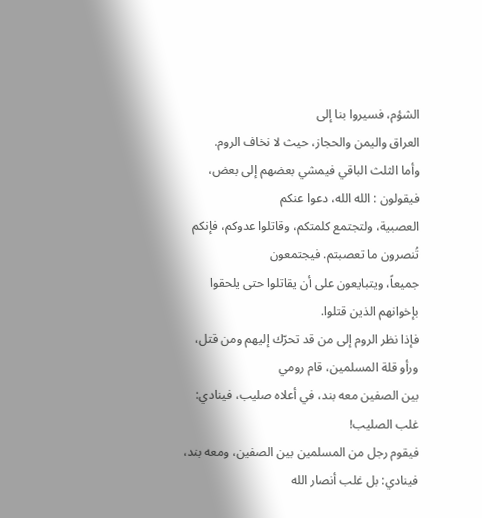الشؤم، فسيروا بنا إلى
العراق واليمن والحجاز، حيث لا نخاف الروم.
وأما الثلث الباقي فيمشي بعضهم إلى بعض، فيقولون : الله الله، دعوا عنكم
العصبية، ولتجتمع كلمتكم، وقاتلوا عدوكم، فإنكم تُنصرون ما تعصبتم. فيجتمعون
جميعاً، ويتبايعون على أن يقاتلوا حتى يلحقوا بإخوانهم الذين قتلوا.
فإذا نظر الروم إلى من قد تحرّك إليهم ومن قتل، ورأو قلة المسلمين، قام رومي
بين الصفين معه بند، في أعلاه صليب، فينادي: غلب الصليب!
فيقوم رجل من المسلمين بين الصفين، ومعه بند، فينادي: بل غلب أنصار الله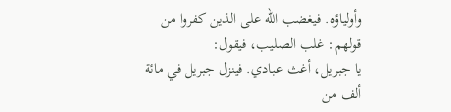وأولياؤه. فيغضب الله على الذين كفروا من قولهم: غلب الصليب، فيقول:
يا جبريل، أغث عبادي. فينزل جبريل في مائة ألف من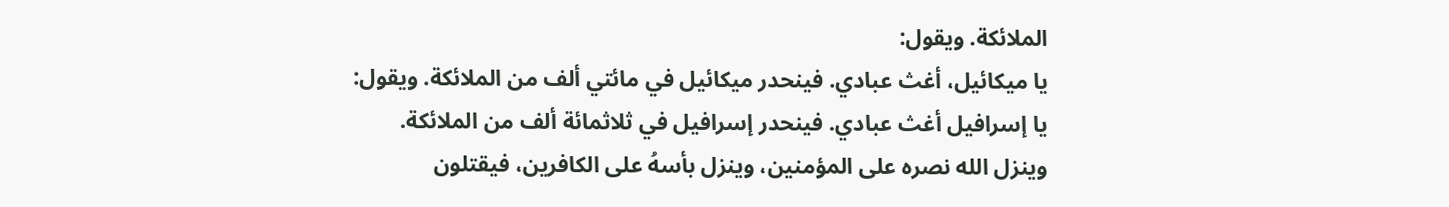الملائكة. ويقول:
يا ميكائيل، أغث عبادي. فينحدر ميكائيل في مائتي ألف من الملائكة. ويقول:
يا إسرافيل أغث عبادي. فينحدر إسرافيل في ثلاثمائة ألف من الملائكة.
وينزل الله نصره على المؤمنين، وينزل بأسهُ على الكافرين، فيقتلون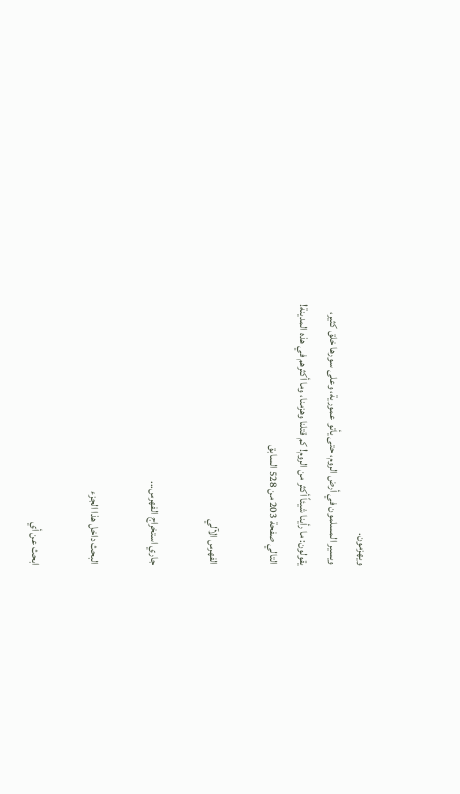ويهزمون.
ويسير المسلمون في أرض الروم، حتى يأتو عمورية، وعلى سورها خلق كثير،
يقولون: ما رأينا شيئاً أكثر من الروم! كم قتلنا وهزمنا، وما أكثرهم في هذه المدينة!
التالي صفحة 203 من 528 السابق

الفهرس الآلي

جاري استخراج الفهرس...

البحث داخل هذا الجزء

ابحث عن أي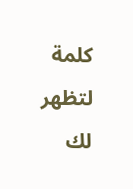كلمة لتظهر لك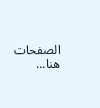الصفحات هنا...